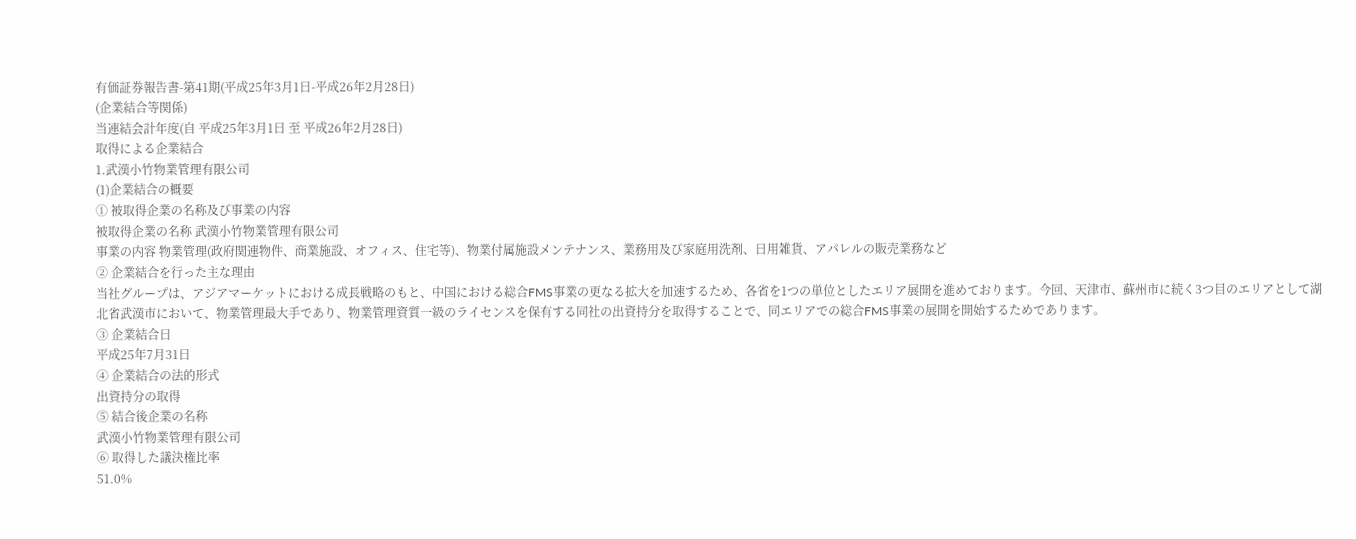有価証券報告書-第41期(平成25年3月1日-平成26年2月28日)
(企業結合等関係)
当連結会計年度(自 平成25年3月1日 至 平成26年2月28日)
取得による企業結合
1.武漢小竹物業管理有限公司
(1)企業結合の概要
① 被取得企業の名称及び事業の内容
被取得企業の名称 武漢小竹物業管理有限公司
事業の内容 物業管理(政府関連物件、商業施設、オフィス、住宅等)、物業付属施設メンテナンス、業務用及び家庭用洗剤、日用雑貨、アパレルの販売業務など
② 企業結合を行った主な理由
当社グループは、アジアマーケットにおける成長戦略のもと、中国における総合FMS事業の更なる拡大を加速するため、各省を1つの単位としたエリア展開を進めております。今回、天津市、蘇州市に続く3つ目のエリアとして湖北省武漢市において、物業管理最大手であり、物業管理資質一級のライセンスを保有する同社の出資持分を取得することで、同エリアでの総合FMS事業の展開を開始するためであります。
③ 企業結合日
平成25年7月31日
④ 企業結合の法的形式
出資持分の取得
⑤ 結合後企業の名称
武漢小竹物業管理有限公司
⑥ 取得した議決権比率
51.0%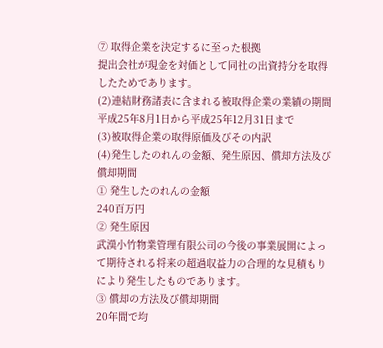⑦ 取得企業を決定するに至った根拠
提出会社が現金を対価として同社の出資持分を取得したためであります。
(2)連結財務諸表に含まれる被取得企業の業績の期間
平成25年8月1日から平成25年12月31日まで
(3)被取得企業の取得原価及びその内訳
(4)発生したのれんの金額、発生原因、償却方法及び償却期間
① 発生したのれんの金額
240百万円
② 発生原因
武漢小竹物業管理有限公司の今後の事業展開によって期待される将来の超過収益力の合理的な見積もりにより発生したものであります。
③ 償却の方法及び償却期間
20年間で均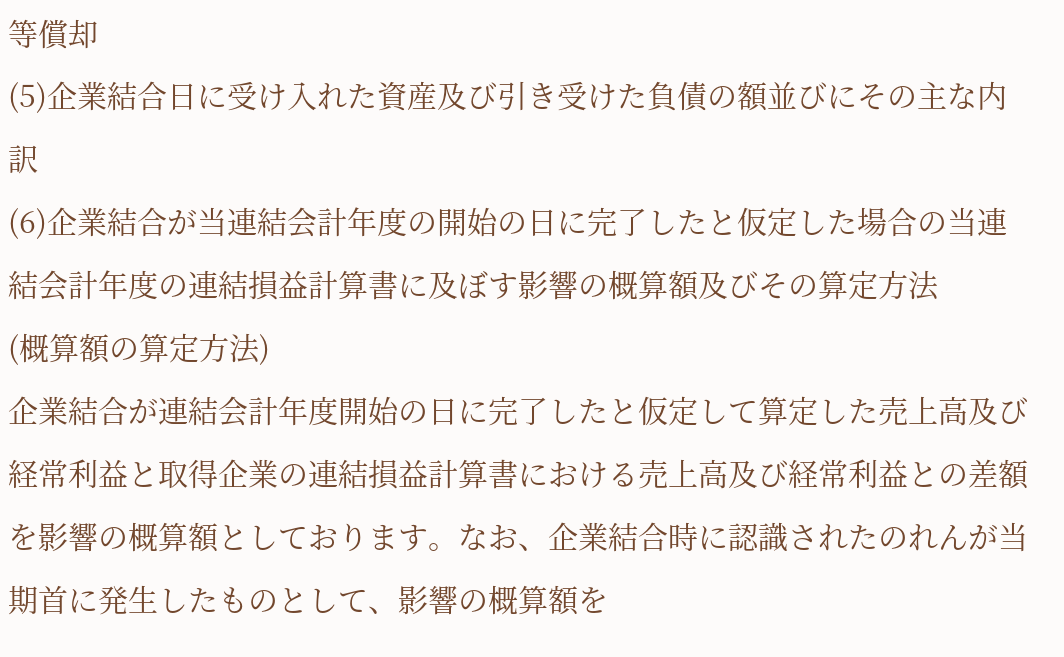等償却
(5)企業結合日に受け入れた資産及び引き受けた負債の額並びにその主な内訳
(6)企業結合が当連結会計年度の開始の日に完了したと仮定した場合の当連結会計年度の連結損益計算書に及ぼす影響の概算額及びその算定方法
(概算額の算定方法)
企業結合が連結会計年度開始の日に完了したと仮定して算定した売上高及び経常利益と取得企業の連結損益計算書における売上高及び経常利益との差額を影響の概算額としております。なお、企業結合時に認識されたのれんが当期首に発生したものとして、影響の概算額を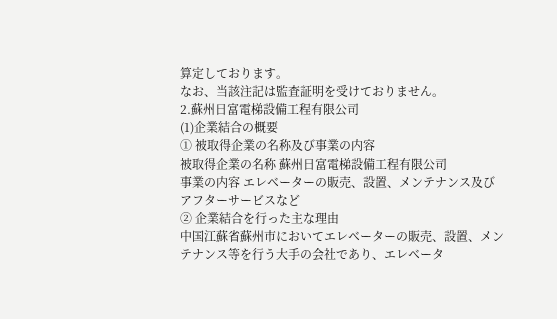算定しております。
なお、当該注記は監査証明を受けておりません。
2.蘇州日富電梯設備工程有限公司
(1)企業結合の概要
① 被取得企業の名称及び事業の内容
被取得企業の名称 蘇州日富電梯設備工程有限公司
事業の内容 エレベーターの販売、設置、メンテナンス及びアフターサービスなど
② 企業結合を行った主な理由
中国江蘇省蘇州市においてエレベーターの販売、設置、メンテナンス等を行う大手の会社であり、エレベータ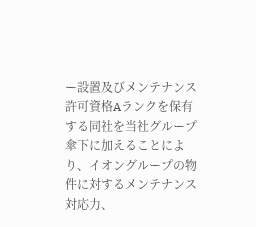ー設置及びメンテナンス許可資格Aランクを保有する同社を当社グループ傘下に加えることにより、イオングループの物件に対するメンテナンス対応力、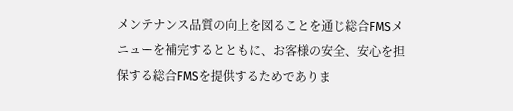メンテナンス品質の向上を図ることを通じ総合FMSメニューを補完するとともに、お客様の安全、安心を担保する総合FMSを提供するためでありま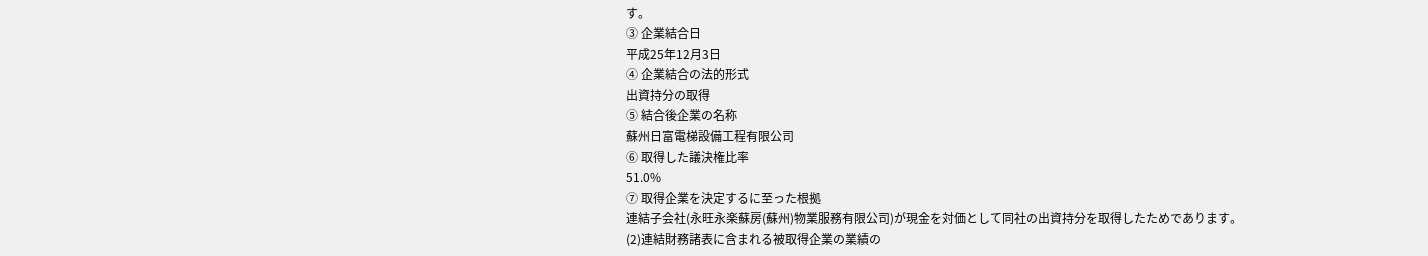す。
③ 企業結合日
平成25年12月3日
④ 企業結合の法的形式
出資持分の取得
⑤ 結合後企業の名称
蘇州日富電梯設備工程有限公司
⑥ 取得した議決権比率
51.0%
⑦ 取得企業を決定するに至った根拠
連結子会社(永旺永楽蘇房(蘇州)物業服務有限公司)が現金を対価として同社の出資持分を取得したためであります。
(2)連結財務諸表に含まれる被取得企業の業績の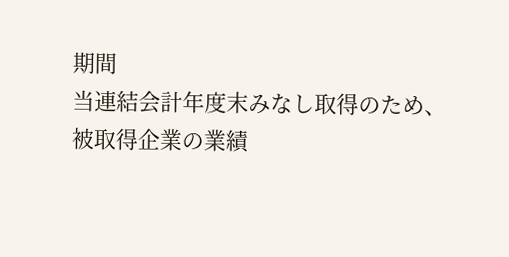期間
当連結会計年度末みなし取得のため、被取得企業の業績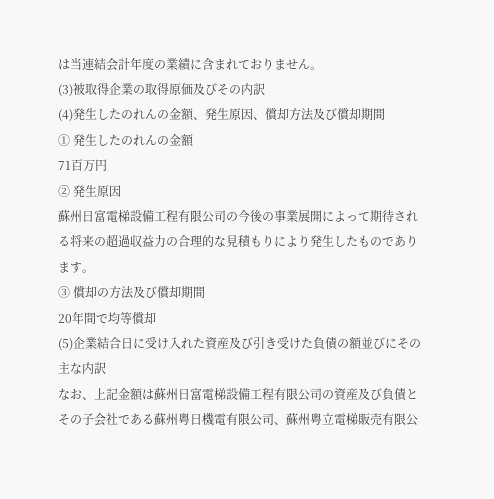は当連結会計年度の業績に含まれておりません。
(3)被取得企業の取得原価及びその内訳
(4)発生したのれんの金額、発生原因、償却方法及び償却期間
① 発生したのれんの金額
71百万円
② 発生原因
蘇州日富電梯設備工程有限公司の今後の事業展開によって期待される将来の超過収益力の合理的な見積もりにより発生したものであります。
③ 償却の方法及び償却期間
20年間で均等償却
(5)企業結合日に受け入れた資産及び引き受けた負債の額並びにその主な内訳
なお、上記金額は蘇州日富電梯設備工程有限公司の資産及び負債とその子会社である蘇州粤日機電有限公司、蘇州粤立電梯販売有限公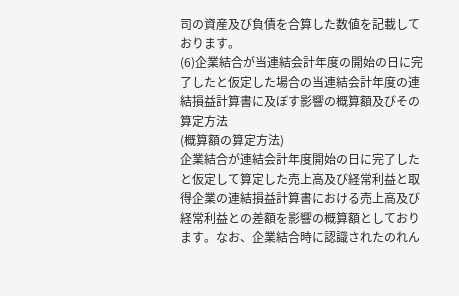司の資産及び負債を合算した数値を記載しております。
(6)企業結合が当連結会計年度の開始の日に完了したと仮定した場合の当連結会計年度の連結損益計算書に及ぼす影響の概算額及びその算定方法
(概算額の算定方法)
企業結合が連結会計年度開始の日に完了したと仮定して算定した売上高及び経常利益と取得企業の連結損益計算書における売上高及び経常利益との差額を影響の概算額としております。なお、企業結合時に認識されたのれん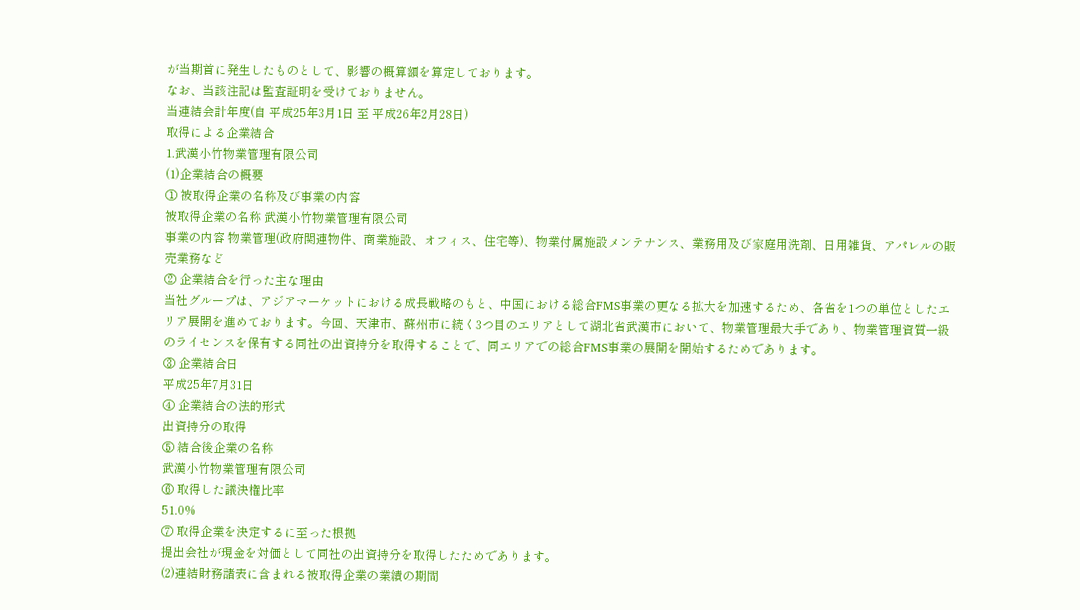が当期首に発生したものとして、影響の概算額を算定しております。
なお、当該注記は監査証明を受けておりません。
当連結会計年度(自 平成25年3月1日 至 平成26年2月28日)
取得による企業結合
1.武漢小竹物業管理有限公司
(1)企業結合の概要
① 被取得企業の名称及び事業の内容
被取得企業の名称 武漢小竹物業管理有限公司
事業の内容 物業管理(政府関連物件、商業施設、オフィス、住宅等)、物業付属施設メンテナンス、業務用及び家庭用洗剤、日用雑貨、アパレルの販売業務など
② 企業結合を行った主な理由
当社グループは、アジアマーケットにおける成長戦略のもと、中国における総合FMS事業の更なる拡大を加速するため、各省を1つの単位としたエリア展開を進めております。今回、天津市、蘇州市に続く3つ目のエリアとして湖北省武漢市において、物業管理最大手であり、物業管理資質一級のライセンスを保有する同社の出資持分を取得することで、同エリアでの総合FMS事業の展開を開始するためであります。
③ 企業結合日
平成25年7月31日
④ 企業結合の法的形式
出資持分の取得
⑤ 結合後企業の名称
武漢小竹物業管理有限公司
⑥ 取得した議決権比率
51.0%
⑦ 取得企業を決定するに至った根拠
提出会社が現金を対価として同社の出資持分を取得したためであります。
(2)連結財務諸表に含まれる被取得企業の業績の期間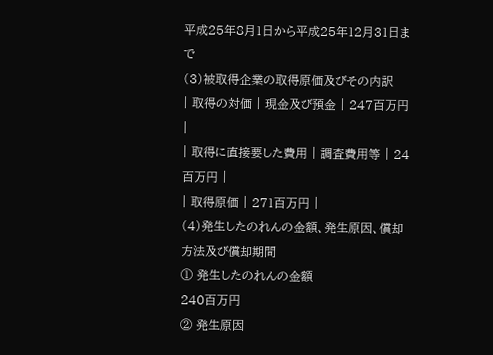平成25年8月1日から平成25年12月31日まで
(3)被取得企業の取得原価及びその内訳
| 取得の対価 | 現金及び預金 | 247百万円 |
| 取得に直接要した費用 | 調査費用等 | 24百万円 |
| 取得原価 | 271百万円 |
(4)発生したのれんの金額、発生原因、償却方法及び償却期間
① 発生したのれんの金額
240百万円
② 発生原因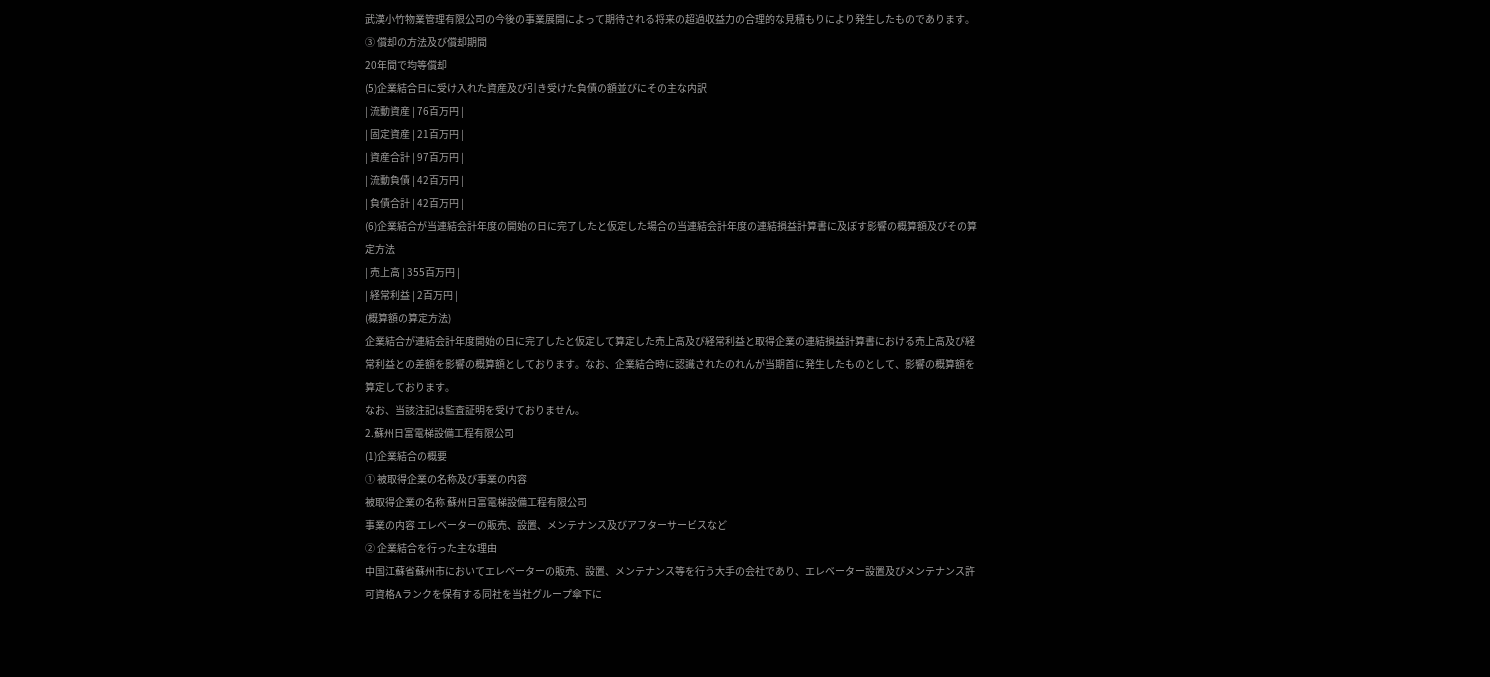武漢小竹物業管理有限公司の今後の事業展開によって期待される将来の超過収益力の合理的な見積もりにより発生したものであります。
③ 償却の方法及び償却期間
20年間で均等償却
(5)企業結合日に受け入れた資産及び引き受けた負債の額並びにその主な内訳
| 流動資産 | 76百万円 |
| 固定資産 | 21百万円 |
| 資産合計 | 97百万円 |
| 流動負債 | 42百万円 |
| 負債合計 | 42百万円 |
(6)企業結合が当連結会計年度の開始の日に完了したと仮定した場合の当連結会計年度の連結損益計算書に及ぼす影響の概算額及びその算定方法
| 売上高 | 355百万円 |
| 経常利益 | 2百万円 |
(概算額の算定方法)
企業結合が連結会計年度開始の日に完了したと仮定して算定した売上高及び経常利益と取得企業の連結損益計算書における売上高及び経常利益との差額を影響の概算額としております。なお、企業結合時に認識されたのれんが当期首に発生したものとして、影響の概算額を算定しております。
なお、当該注記は監査証明を受けておりません。
2.蘇州日富電梯設備工程有限公司
(1)企業結合の概要
① 被取得企業の名称及び事業の内容
被取得企業の名称 蘇州日富電梯設備工程有限公司
事業の内容 エレベーターの販売、設置、メンテナンス及びアフターサービスなど
② 企業結合を行った主な理由
中国江蘇省蘇州市においてエレベーターの販売、設置、メンテナンス等を行う大手の会社であり、エレベーター設置及びメンテナンス許可資格Aランクを保有する同社を当社グループ傘下に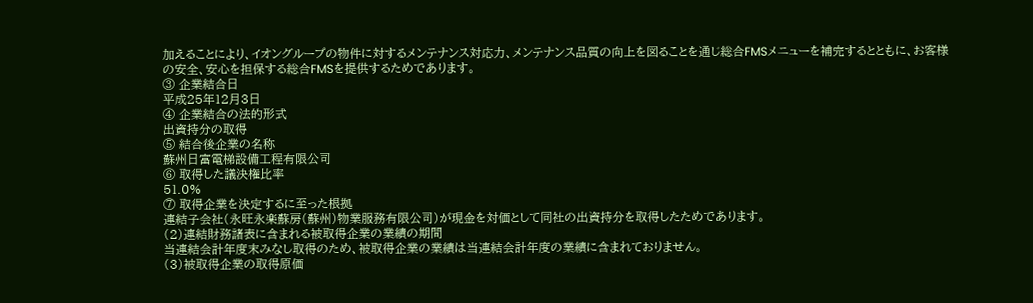加えることにより、イオングループの物件に対するメンテナンス対応力、メンテナンス品質の向上を図ることを通じ総合FMSメニューを補完するとともに、お客様の安全、安心を担保する総合FMSを提供するためであります。
③ 企業結合日
平成25年12月3日
④ 企業結合の法的形式
出資持分の取得
⑤ 結合後企業の名称
蘇州日富電梯設備工程有限公司
⑥ 取得した議決権比率
51.0%
⑦ 取得企業を決定するに至った根拠
連結子会社(永旺永楽蘇房(蘇州)物業服務有限公司)が現金を対価として同社の出資持分を取得したためであります。
(2)連結財務諸表に含まれる被取得企業の業績の期間
当連結会計年度末みなし取得のため、被取得企業の業績は当連結会計年度の業績に含まれておりません。
(3)被取得企業の取得原価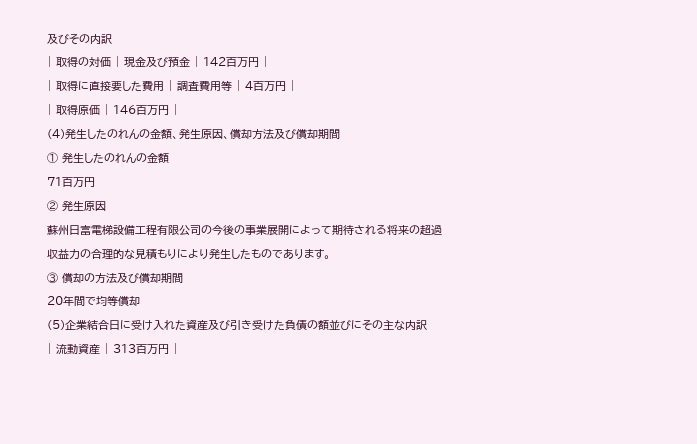及びその内訳
| 取得の対価 | 現金及び預金 | 142百万円 |
| 取得に直接要した費用 | 調査費用等 | 4百万円 |
| 取得原価 | 146百万円 |
(4)発生したのれんの金額、発生原因、償却方法及び償却期間
① 発生したのれんの金額
71百万円
② 発生原因
蘇州日富電梯設備工程有限公司の今後の事業展開によって期待される将来の超過収益力の合理的な見積もりにより発生したものであります。
③ 償却の方法及び償却期間
20年間で均等償却
(5)企業結合日に受け入れた資産及び引き受けた負債の額並びにその主な内訳
| 流動資産 | 313百万円 |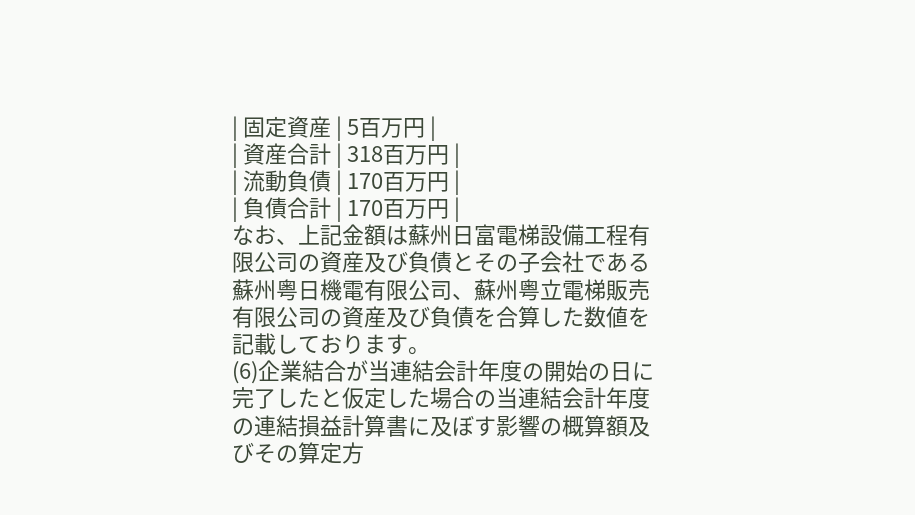| 固定資産 | 5百万円 |
| 資産合計 | 318百万円 |
| 流動負債 | 170百万円 |
| 負債合計 | 170百万円 |
なお、上記金額は蘇州日富電梯設備工程有限公司の資産及び負債とその子会社である蘇州粤日機電有限公司、蘇州粤立電梯販売有限公司の資産及び負債を合算した数値を記載しております。
(6)企業結合が当連結会計年度の開始の日に完了したと仮定した場合の当連結会計年度の連結損益計算書に及ぼす影響の概算額及びその算定方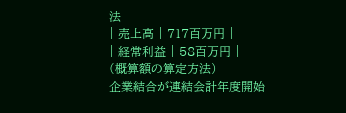法
| 売上高 | 717百万円 |
| 経常利益 | 58百万円 |
(概算額の算定方法)
企業結合が連結会計年度開始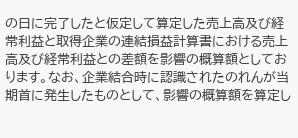の日に完了したと仮定して算定した売上高及び経常利益と取得企業の連結損益計算書における売上高及び経常利益との差額を影響の概算額としております。なお、企業結合時に認識されたのれんが当期首に発生したものとして、影響の概算額を算定し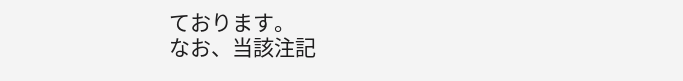ております。
なお、当該注記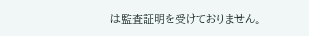は監査証明を受けておりません。